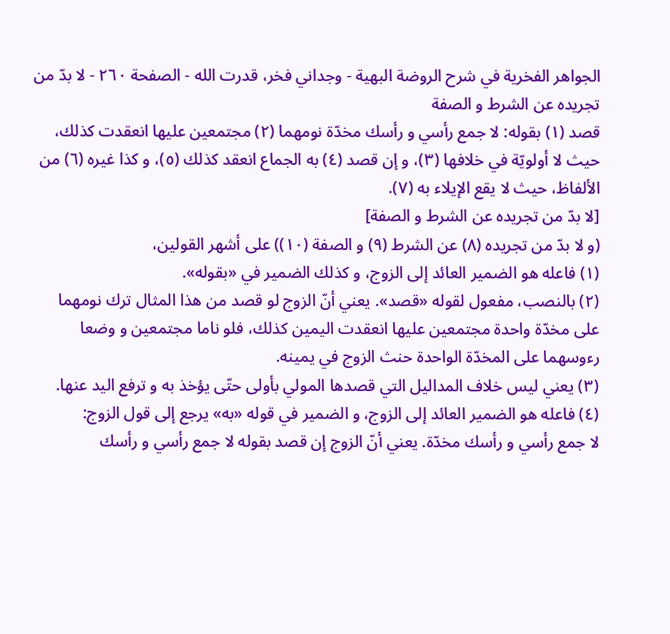الجواهر الفخرية في شرح الروضة البهية - وجداني فخر، قدرت الله - الصفحة ٢٦٠ - لا بدّ من تجريده عن الشرط و الصفة
قصد (١) بقوله: لا جمع رأسي و رأسك مخدّة نومهما (٢) مجتمعين عليها انعقدت كذلك، حيث لا أولويّة في خلافها (٣)، و إن قصد (٤) به الجماع انعقد كذلك (٥)، و كذا غيره (٦) من الألفاظ، حيث لا يقع الإيلاء به (٧).
[لا بدّ من تجريده عن الشرط و الصفة]
(و لا بدّ من تجريده (٨) عن الشرط (٩) و الصفة (١٠)) على أشهر القولين،
(١) فاعله هو الضمير العائد إلى الزوج، و كذلك الضمير في «بقوله».
(٢) بالنصب، مفعول لقوله «قصد». يعني أنّ الزوج لو قصد من هذا المثال ترك نومهما على مخدّة واحدة مجتمعين عليها انعقدت اليمين كذلك، فلو ناما مجتمعين و وضعا رءوسهما على المخدّة الواحدة حنث الزوج في يمينه.
(٣) يعني ليس خلاف المداليل التي قصدها المولي بأولى حتّى يؤخذ به و ترفع اليد عنها.
(٤) فاعله هو الضمير العائد إلى الزوج، و الضمير في قوله «به» يرجع إلى قول الزوج:
لا جمع رأسي و رأسك مخدّة. يعني أنّ الزوج إن قصد بقوله لا جمع رأسي و رأسك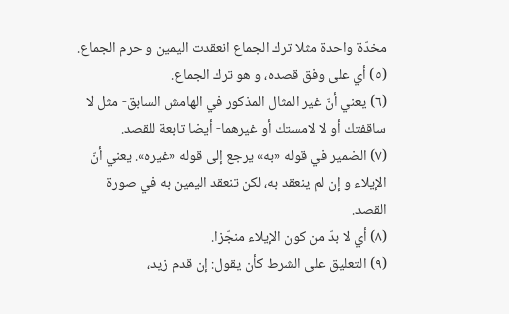مخدّة واحدة مثلا ترك الجماع انعقدت اليمين و حرم الجماع.
(٥) أي على وفق قصده، و هو ترك الجماع.
(٦) يعني أنّ غير المثال المذكور في الهامش السابق- مثل لا ساقفتك أو لا لامستك أو غيرهما- أيضا تابعة للقصد.
(٧) الضمير في قوله «به» يرجع إلى قوله «غيره». يعني أنّ الإيلاء و إن لم ينعقد به، لكن تنعقد اليمين به في صورة القصد.
(٨) أي لا بدّ من كون الإيلاء منجّزا.
(٩) التعليق على الشرط كأن يقول: إن قدم زيد،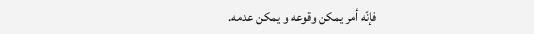فإنّه أمر يمكن وقوعه و يمكن عدمه.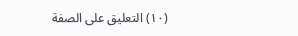(١٠) التعليق على الصفة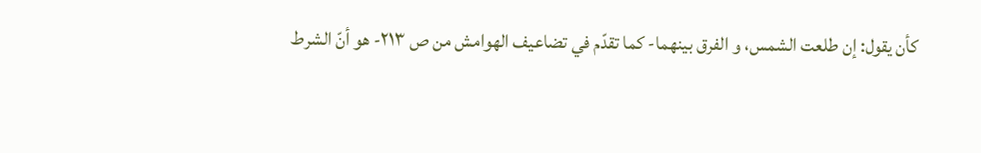كأن يقول: إن طلعت الشمس، و الفرق بينهما- كما تقدّم في تضاعيف الهوامش من ص ٢١٣- هو أنّ الشرط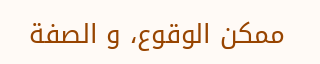ممكن الوقوع، و الصفة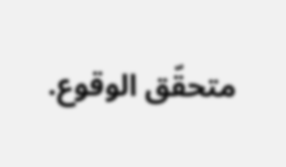متحقّق الوقوع.